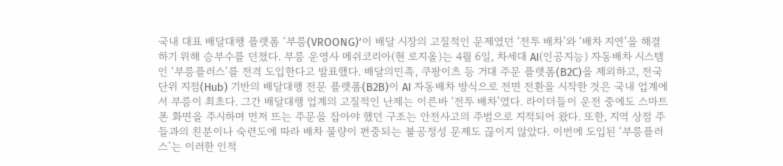국내 대표 배달대행 플랫폼 ‘부릉(VROONG)’이 배달 시장의 고질적인 문제였던 ‘전투 배차’와 ‘배차 지연’을 해결하기 위해 승부수를 던졌다. 부릉 운영사 메쉬코리아(현 로지올)는 4월 6일, 차세대 AI(인공지능) 자동배차 시스템인 ‘부릉플러스’를 전격 도입한다고 발표했다. 배달의민족, 쿠팡이츠 등 거대 주문 플랫폼(B2C)을 제외하고, 전국 단위 지점(Hub) 기반의 배달대행 전문 플랫폼(B2B)이 AI 자동배차 방식으로 전면 전환을 시작한 것은 국내 업계에서 부릉이 최초다. 그간 배달대행 업계의 고질적인 난제는 이른바 ‘전투 배차’였다. 라이더들이 운전 중에도 스마트폰 화면을 주시하며 먼저 뜨는 주문을 잡아야 했던 구조는 안전사고의 주범으로 지적되어 왔다. 또한, 지역 상점 주들과의 친분이나 숙련도에 따라 배차 물량이 편중되는 불공정성 문제도 끊이지 않았다. 이번에 도입된 ‘부릉플러스’는 이러한 인적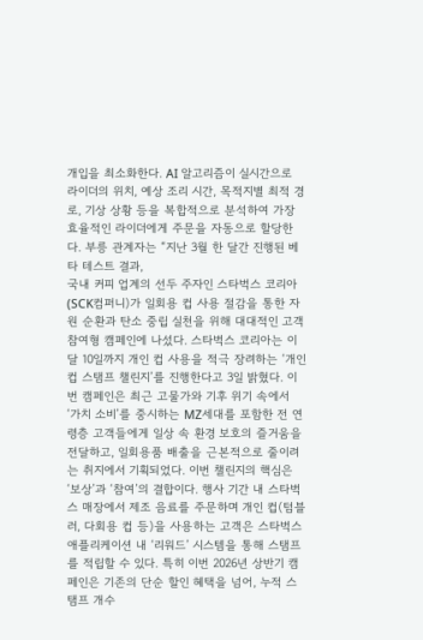개입을 최소화한다. AI 알고리즘이 실시간으로 라이더의 위치, 예상 조리 시간, 목적지별 최적 경로, 기상 상황 등을 복합적으로 분석하여 가장 효율적인 라이더에게 주문을 자동으로 할당한다. 부릉 관계자는 “지난 3월 한 달간 진행된 베타 테스트 결과,
국내 커피 업계의 선두 주자인 스타벅스 코리아(SCK컴퍼니)가 일회용 컵 사용 절감을 통한 자원 순환과 탄소 중립 실천을 위해 대대적인 고객 참여형 캠페인에 나섰다. 스타벅스 코리아는 이달 10일까지 개인 컵 사용을 적극 장려하는 ‘개인 컵 스탬프 챌린지’를 진행한다고 3일 밝혔다. 이번 캠페인은 최근 고물가와 기후 위기 속에서 ‘가치 소비’를 중시하는 MZ세대를 포함한 전 연령층 고객들에게 일상 속 환경 보호의 즐거움을 전달하고, 일회용품 배출을 근본적으로 줄이려는 취지에서 기획되었다. 이번 챌린지의 핵심은 ‘보상’과 ‘참여’의 결합이다. 행사 기간 내 스타벅스 매장에서 제조 음료를 주문하며 개인 컵(텀블러, 다회용 컵 등)을 사용하는 고객은 스타벅스 애플리케이션 내 ‘리워드’ 시스템을 통해 스탬프를 적립할 수 있다. 특히 이번 2026년 상반기 캠페인은 기존의 단순 할인 혜택을 넘어, 누적 스탬프 개수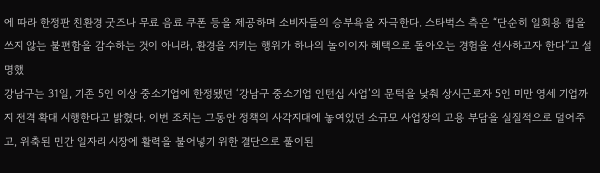에 따라 한정판 친환경 굿즈나 무료 음료 쿠폰 등을 제공하며 소비자들의 승부욕을 자극한다. 스타벅스 측은 “단순히 일회용 컵을 쓰지 않는 불편함을 감수하는 것이 아니라, 환경을 지키는 행위가 하나의 놀이이자 혜택으로 돌아오는 경험을 선사하고자 한다”고 설명했
강남구는 31일, 기존 5인 이상 중소기업에 한정됐던 ‘강남구 중소기업 인턴십 사업’의 문턱을 낮춰 상시근로자 5인 미만 영세 기업까지 전격 확대 시행한다고 밝혔다. 이번 조치는 그동안 정책의 사각지대에 놓여있던 소규모 사업장의 고용 부담을 실질적으로 덜어주고, 위축된 민간 일자리 시장에 활력을 불어넣기 위한 결단으로 풀이된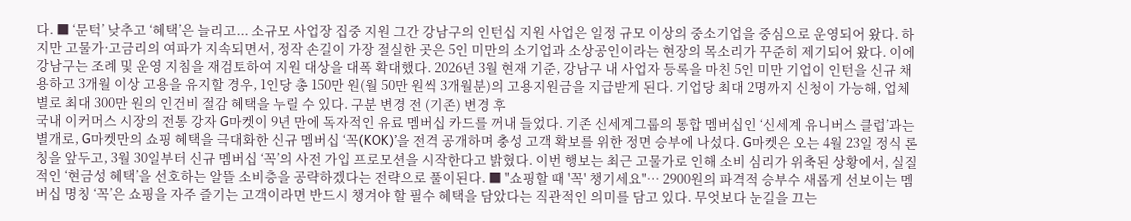다. ■ ‘문턱’ 낮추고 ‘혜택’은 늘리고... 소규모 사업장 집중 지원 그간 강남구의 인턴십 지원 사업은 일정 규모 이상의 중소기업을 중심으로 운영되어 왔다. 하지만 고물가·고금리의 여파가 지속되면서, 정작 손길이 가장 절실한 곳은 5인 미만의 소기업과 소상공인이라는 현장의 목소리가 꾸준히 제기되어 왔다. 이에 강남구는 조례 및 운영 지침을 재검토하여 지원 대상을 대폭 확대했다. 2026년 3월 현재 기준, 강남구 내 사업자 등록을 마친 5인 미만 기업이 인턴을 신규 채용하고 3개월 이상 고용을 유지할 경우, 1인당 총 150만 원(월 50만 원씩 3개월분)의 고용지원금을 지급받게 된다. 기업당 최대 2명까지 신청이 가능해, 업체별로 최대 300만 원의 인건비 절감 혜택을 누릴 수 있다. 구분 변경 전 (기존) 변경 후
국내 이커머스 시장의 전통 강자 G마켓이 9년 만에 독자적인 유료 멤버십 카드를 꺼내 들었다. 기존 신세계그룹의 통합 멤버십인 ‘신세계 유니버스 클럽’과는 별개로, G마켓만의 쇼핑 혜택을 극대화한 신규 멤버십 ‘꼭(KOK)’을 전격 공개하며 충성 고객 확보를 위한 정면 승부에 나섰다. G마켓은 오는 4월 23일 정식 론칭을 앞두고, 3월 30일부터 신규 멤버십 ‘꼭’의 사전 가입 프로모션을 시작한다고 밝혔다. 이번 행보는 최근 고물가로 인해 소비 심리가 위축된 상황에서, 실질적인 ‘현금성 혜택’을 선호하는 알뜰 소비층을 공략하겠다는 전략으로 풀이된다. ■ "쇼핑할 때 '꼭' 챙기세요"… 2900원의 파격적 승부수 새롭게 선보이는 멤버십 명칭 ‘꼭’은 쇼핑을 자주 즐기는 고객이라면 반드시 챙겨야 할 필수 혜택을 담았다는 직관적인 의미를 담고 있다. 무엇보다 눈길을 끄는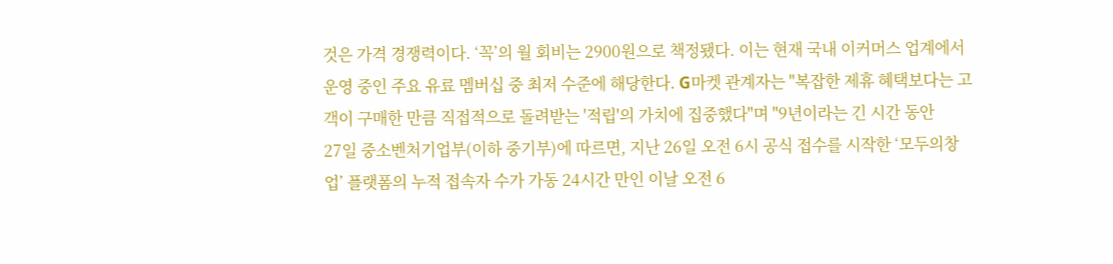것은 가격 경쟁력이다. ‘꼭’의 월 회비는 2900원으로 책정됐다. 이는 현재 국내 이커머스 업계에서 운영 중인 주요 유료 멤버십 중 최저 수준에 해당한다. G마켓 관계자는 "복잡한 제휴 혜택보다는 고객이 구매한 만큼 직접적으로 돌려받는 '적립'의 가치에 집중했다"며 "9년이라는 긴 시간 동안
27일 중소벤처기업부(이하 중기부)에 따르면, 지난 26일 오전 6시 공식 접수를 시작한 ‘모두의창업’ 플랫폼의 누적 접속자 수가 가동 24시간 만인 이날 오전 6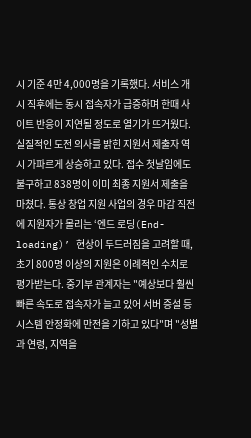시 기준 4만 4,000명을 기록했다. 서비스 개시 직후에는 동시 접속자가 급증하며 한때 사이트 반응이 지연될 정도로 열기가 뜨거웠다. 실질적인 도전 의사를 밝힌 지원서 제출자 역시 가파르게 상승하고 있다. 접수 첫날임에도 불구하고 838명이 이미 최종 지원서 제출을 마쳤다. 통상 창업 지원 사업의 경우 마감 직전에 지원자가 몰리는 ‘엔드 로딩(End-loading)’ 현상이 두드러짐을 고려할 때, 초기 800명 이상의 지원은 이례적인 수치로 평가받는다. 중기부 관계자는 "예상보다 훨씬 빠른 속도로 접속자가 늘고 있어 서버 증설 등 시스템 안정화에 만전을 기하고 있다"며 "성별과 연령, 지역을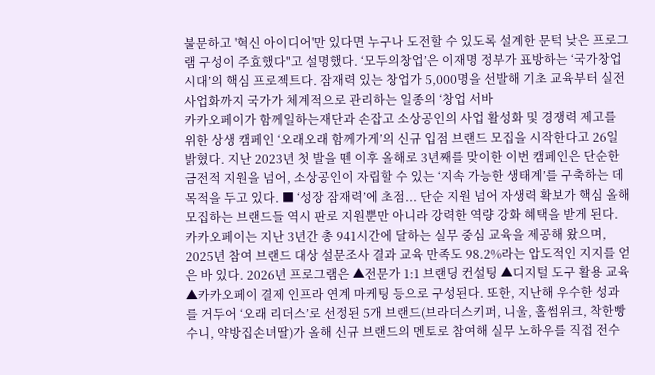불문하고 '혁신 아이디어'만 있다면 누구나 도전할 수 있도록 설계한 문턱 낮은 프로그램 구성이 주효했다"고 설명했다. ‘모두의창업’은 이재명 정부가 표방하는 ‘국가창업시대’의 핵심 프로젝트다. 잠재력 있는 창업가 5,000명을 선발해 기초 교육부터 실전 사업화까지 국가가 체계적으로 관리하는 일종의 ‘창업 서바
카카오페이가 함께일하는재단과 손잡고 소상공인의 사업 활성화 및 경쟁력 제고를 위한 상생 캠페인 ‘오래오래 함께가게’의 신규 입점 브랜드 모집을 시작한다고 26일 밝혔다. 지난 2023년 첫 발을 뗀 이후 올해로 3년째를 맞이한 이번 캠페인은 단순한 금전적 지원을 넘어, 소상공인이 자립할 수 있는 ‘지속 가능한 생태계’를 구축하는 데 목적을 두고 있다. ■ ‘성장 잠재력’에 초점... 단순 지원 넘어 자생력 확보가 핵심 올해 모집하는 브랜드들 역시 판로 지원뿐만 아니라 강력한 역량 강화 혜택을 받게 된다. 카카오페이는 지난 3년간 총 941시간에 달하는 실무 중심 교육을 제공해 왔으며, 2025년 참여 브랜드 대상 설문조사 결과 교육 만족도 98.2%라는 압도적인 지지를 얻은 바 있다. 2026년 프로그램은 ▲전문가 1:1 브랜딩 컨설팅 ▲디지털 도구 활용 교육 ▲카카오페이 결제 인프라 연계 마케팅 등으로 구성된다. 또한, 지난해 우수한 성과를 거두어 ‘오래 리더스’로 선정된 5개 브랜드(브라더스키퍼, 니울, 홀썸위크, 착한빵수니, 약방집손녀딸)가 올해 신규 브랜드의 멘토로 참여해 실무 노하우를 직접 전수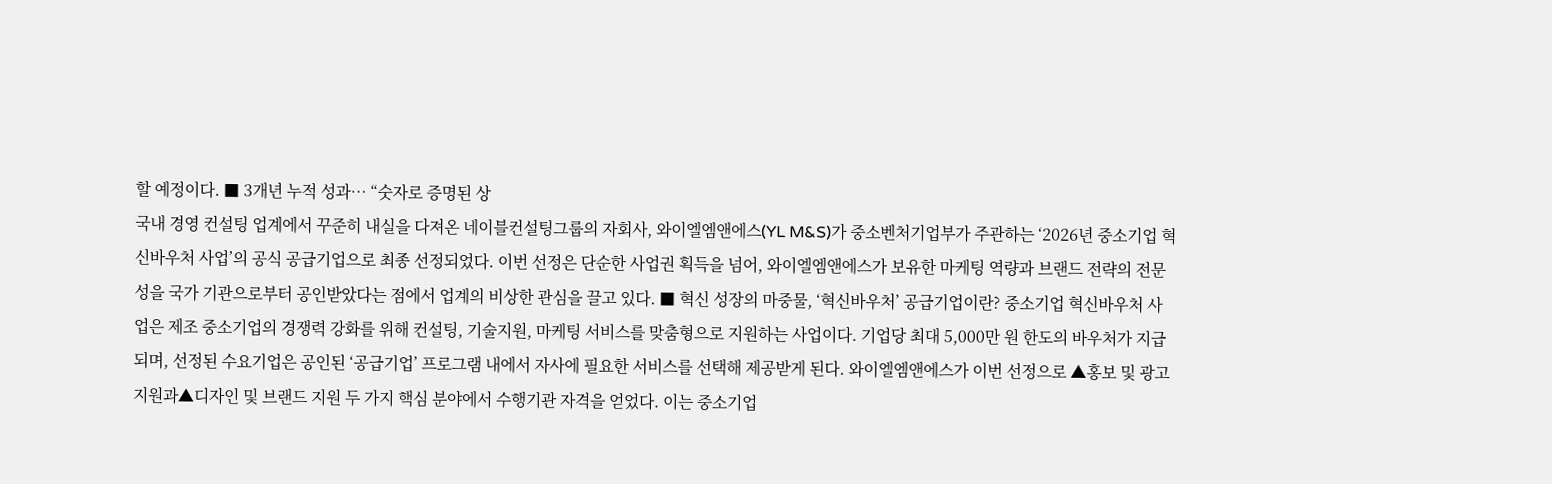할 예정이다. ■ 3개년 누적 성과… “숫자로 증명된 상
국내 경영 컨설팅 업계에서 꾸준히 내실을 다져온 네이블컨설팅그룹의 자회사, 와이엘엠앤에스(YL M&S)가 중소벤처기업부가 주관하는 ‘2026년 중소기업 혁신바우처 사업’의 공식 공급기업으로 최종 선정되었다. 이번 선정은 단순한 사업권 획득을 넘어, 와이엘엠앤에스가 보유한 마케팅 역량과 브랜드 전략의 전문성을 국가 기관으로부터 공인받았다는 점에서 업계의 비상한 관심을 끌고 있다. ■ 혁신 성장의 마중물, ‘혁신바우처’ 공급기업이란? 중소기업 혁신바우처 사업은 제조 중소기업의 경쟁력 강화를 위해 컨설팅, 기술지원, 마케팅 서비스를 맞춤형으로 지원하는 사업이다. 기업당 최대 5,000만 원 한도의 바우처가 지급되며, 선정된 수요기업은 공인된 ‘공급기업’ 프로그램 내에서 자사에 필요한 서비스를 선택해 제공받게 된다. 와이엘엠앤에스가 이번 선정으로 ▲홍보 및 광고 지원과▲디자인 및 브랜드 지원 두 가지 핵심 분야에서 수행기관 자격을 얻었다. 이는 중소기업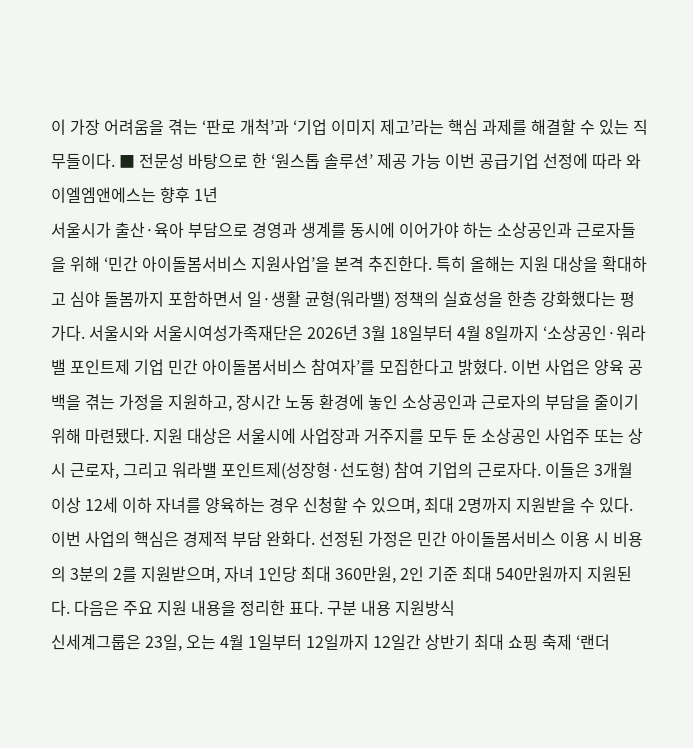이 가장 어려움을 겪는 ‘판로 개척’과 ‘기업 이미지 제고’라는 핵심 과제를 해결할 수 있는 직무들이다. ■ 전문성 바탕으로 한 ‘원스톱 솔루션’ 제공 가능 이번 공급기업 선정에 따라 와이엘엠앤에스는 향후 1년
서울시가 출산·육아 부담으로 경영과 생계를 동시에 이어가야 하는 소상공인과 근로자들을 위해 ‘민간 아이돌봄서비스 지원사업’을 본격 추진한다. 특히 올해는 지원 대상을 확대하고 심야 돌봄까지 포함하면서 일·생활 균형(워라밸) 정책의 실효성을 한층 강화했다는 평가다. 서울시와 서울시여성가족재단은 2026년 3월 18일부터 4월 8일까지 ‘소상공인·워라밸 포인트제 기업 민간 아이돌봄서비스 참여자’를 모집한다고 밝혔다. 이번 사업은 양육 공백을 겪는 가정을 지원하고, 장시간 노동 환경에 놓인 소상공인과 근로자의 부담을 줄이기 위해 마련됐다. 지원 대상은 서울시에 사업장과 거주지를 모두 둔 소상공인 사업주 또는 상시 근로자, 그리고 워라밸 포인트제(성장형·선도형) 참여 기업의 근로자다. 이들은 3개월 이상 12세 이하 자녀를 양육하는 경우 신청할 수 있으며, 최대 2명까지 지원받을 수 있다. 이번 사업의 핵심은 경제적 부담 완화다. 선정된 가정은 민간 아이돌봄서비스 이용 시 비용의 3분의 2를 지원받으며, 자녀 1인당 최대 360만원, 2인 기준 최대 540만원까지 지원된다. 다음은 주요 지원 내용을 정리한 표다. 구분 내용 지원방식
신세계그룹은 23일, 오는 4월 1일부터 12일까지 12일간 상반기 최대 쇼핑 축제 ‘랜더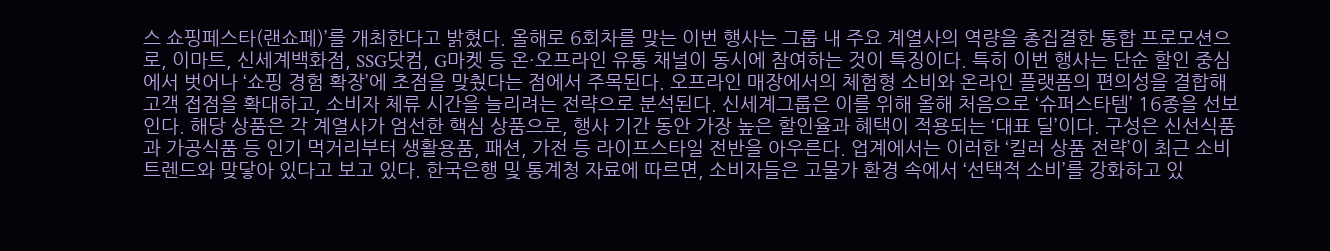스 쇼핑페스타(랜쇼페)’를 개최한다고 밝혔다. 올해로 6회차를 맞는 이번 행사는 그룹 내 주요 계열사의 역량을 총집결한 통합 프로모션으로, 이마트, 신세계백화점, SSG닷컴, G마켓 등 온·오프라인 유통 채널이 동시에 참여하는 것이 특징이다. 특히 이번 행사는 단순 할인 중심에서 벗어나 ‘쇼핑 경험 확장’에 초점을 맞췄다는 점에서 주목된다. 오프라인 매장에서의 체험형 소비와 온라인 플랫폼의 편의성을 결합해 고객 접점을 확대하고, 소비자 체류 시간을 늘리려는 전략으로 분석된다. 신세계그룹은 이를 위해 올해 처음으로 ‘슈퍼스타템’ 16종을 선보인다. 해당 상품은 각 계열사가 엄선한 핵심 상품으로, 행사 기간 동안 가장 높은 할인율과 혜택이 적용되는 ‘대표 딜’이다. 구성은 신선식품과 가공식품 등 인기 먹거리부터 생활용품, 패션, 가전 등 라이프스타일 전반을 아우른다. 업계에서는 이러한 ‘킬러 상품 전략’이 최근 소비 트렌드와 맞닿아 있다고 보고 있다. 한국은행 및 통계청 자료에 따르면, 소비자들은 고물가 환경 속에서 ‘선택적 소비’를 강화하고 있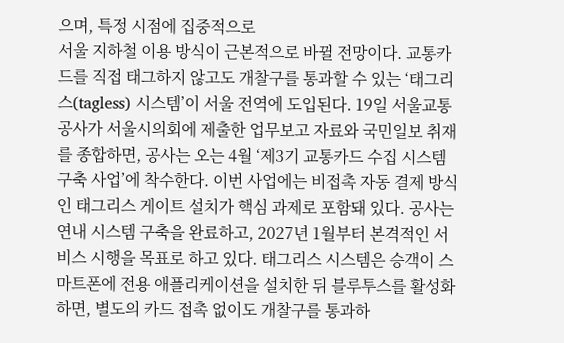으며, 특정 시점에 집중적으로
서울 지하철 이용 방식이 근본적으로 바뀔 전망이다. 교통카드를 직접 태그하지 않고도 개찰구를 통과할 수 있는 ‘태그리스(tagless) 시스템’이 서울 전역에 도입된다. 19일 서울교통공사가 서울시의회에 제출한 업무보고 자료와 국민일보 취재를 종합하면, 공사는 오는 4월 ‘제3기 교통카드 수집 시스템 구축 사업’에 착수한다. 이번 사업에는 비접촉 자동 결제 방식인 태그리스 게이트 설치가 핵심 과제로 포함돼 있다. 공사는 연내 시스템 구축을 완료하고, 2027년 1월부터 본격적인 서비스 시행을 목표로 하고 있다. 태그리스 시스템은 승객이 스마트폰에 전용 애플리케이션을 설치한 뒤 블루투스를 활성화하면, 별도의 카드 접촉 없이도 개찰구를 통과하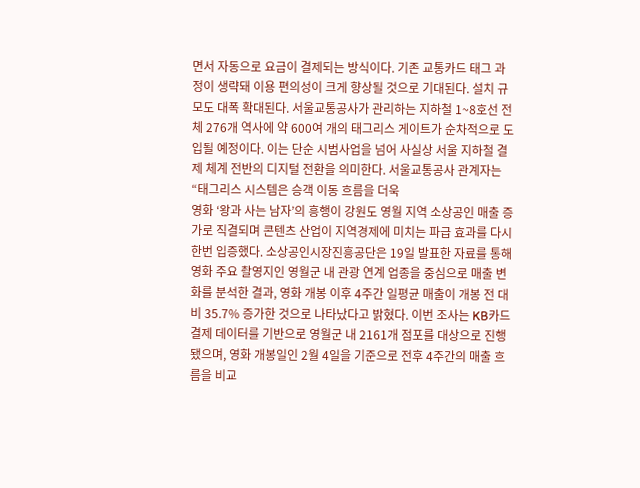면서 자동으로 요금이 결제되는 방식이다. 기존 교통카드 태그 과정이 생략돼 이용 편의성이 크게 향상될 것으로 기대된다. 설치 규모도 대폭 확대된다. 서울교통공사가 관리하는 지하철 1~8호선 전체 276개 역사에 약 600여 개의 태그리스 게이트가 순차적으로 도입될 예정이다. 이는 단순 시범사업을 넘어 사실상 서울 지하철 결제 체계 전반의 디지털 전환을 의미한다. 서울교통공사 관계자는 “태그리스 시스템은 승객 이동 흐름을 더욱
영화 ‘왕과 사는 남자’의 흥행이 강원도 영월 지역 소상공인 매출 증가로 직결되며 콘텐츠 산업이 지역경제에 미치는 파급 효과를 다시 한번 입증했다. 소상공인시장진흥공단은 19일 발표한 자료를 통해 영화 주요 촬영지인 영월군 내 관광 연계 업종을 중심으로 매출 변화를 분석한 결과, 영화 개봉 이후 4주간 일평균 매출이 개봉 전 대비 35.7% 증가한 것으로 나타났다고 밝혔다. 이번 조사는 KB카드 결제 데이터를 기반으로 영월군 내 2161개 점포를 대상으로 진행됐으며, 영화 개봉일인 2월 4일을 기준으로 전후 4주간의 매출 흐름을 비교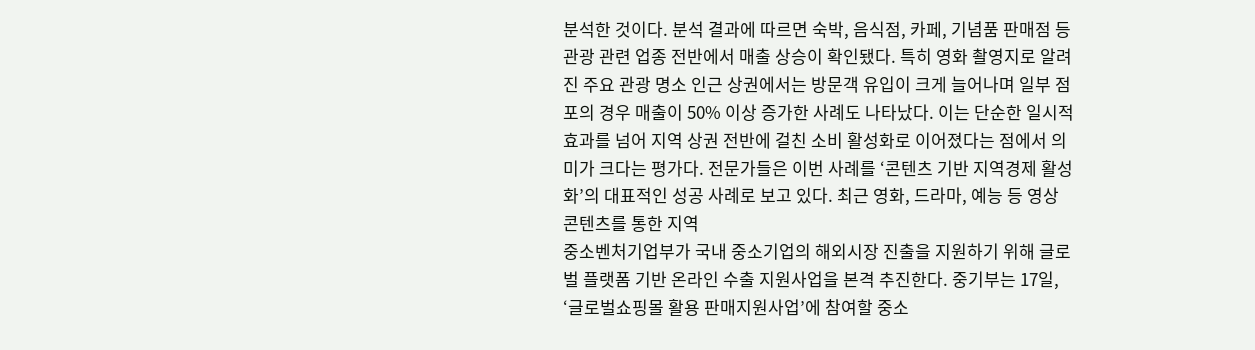분석한 것이다. 분석 결과에 따르면 숙박, 음식점, 카페, 기념품 판매점 등 관광 관련 업종 전반에서 매출 상승이 확인됐다. 특히 영화 촬영지로 알려진 주요 관광 명소 인근 상권에서는 방문객 유입이 크게 늘어나며 일부 점포의 경우 매출이 50% 이상 증가한 사례도 나타났다. 이는 단순한 일시적 효과를 넘어 지역 상권 전반에 걸친 소비 활성화로 이어졌다는 점에서 의미가 크다는 평가다. 전문가들은 이번 사례를 ‘콘텐츠 기반 지역경제 활성화’의 대표적인 성공 사례로 보고 있다. 최근 영화, 드라마, 예능 등 영상 콘텐츠를 통한 지역
중소벤처기업부가 국내 중소기업의 해외시장 진출을 지원하기 위해 글로벌 플랫폼 기반 온라인 수출 지원사업을 본격 추진한다. 중기부는 17일, ‘글로벌쇼핑몰 활용 판매지원사업’에 참여할 중소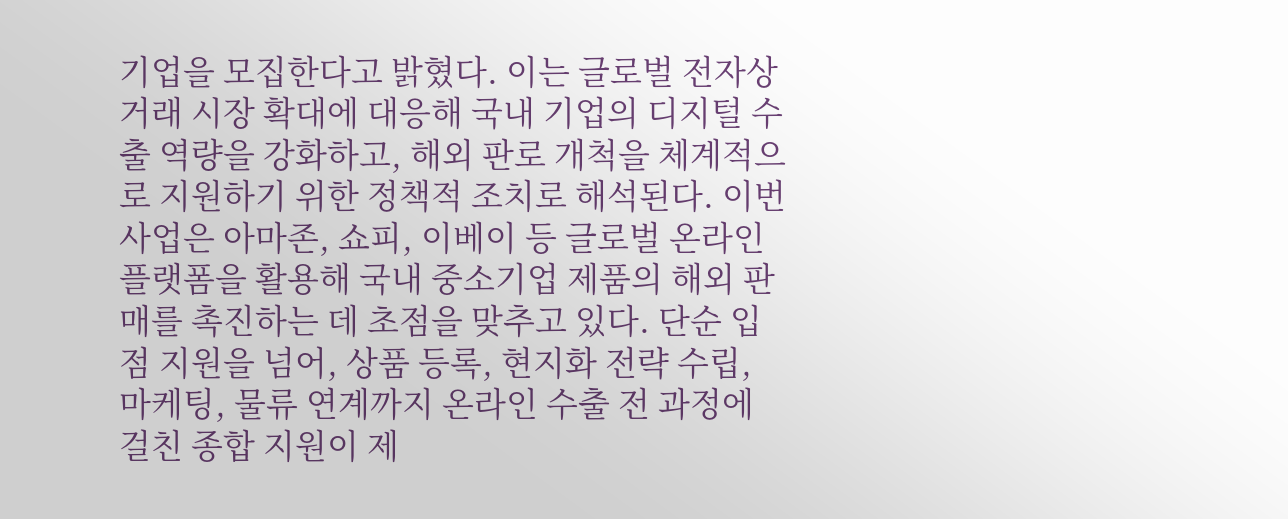기업을 모집한다고 밝혔다. 이는 글로벌 전자상거래 시장 확대에 대응해 국내 기업의 디지털 수출 역량을 강화하고, 해외 판로 개척을 체계적으로 지원하기 위한 정책적 조치로 해석된다. 이번 사업은 아마존, 쇼피, 이베이 등 글로벌 온라인 플랫폼을 활용해 국내 중소기업 제품의 해외 판매를 촉진하는 데 초점을 맞추고 있다. 단순 입점 지원을 넘어, 상품 등록, 현지화 전략 수립, 마케팅, 물류 연계까지 온라인 수출 전 과정에 걸친 종합 지원이 제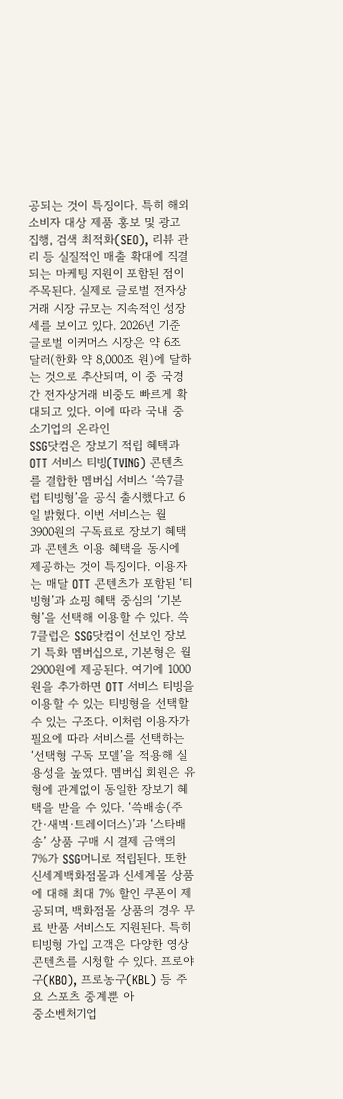공되는 것이 특징이다. 특히 해외 소비자 대상 제품 홍보 및 광고 집행, 검색 최적화(SEO), 리뷰 관리 등 실질적인 매출 확대에 직결되는 마케팅 지원이 포함된 점이 주목된다. 실제로 글로벌 전자상거래 시장 규모는 지속적인 성장세를 보이고 있다. 2026년 기준 글로벌 이커머스 시장은 약 6조 달러(한화 약 8,000조 원)에 달하는 것으로 추산되며, 이 중 국경 간 전자상거래 비중도 빠르게 확대되고 있다. 이에 따라 국내 중소기업의 온라인
SSG닷컴은 장보기 적립 혜택과 OTT 서비스 티빙(TVING) 콘텐츠를 결합한 멤버십 서비스 ‘쓱7클럽 티빙형’을 공식 출시했다고 6일 밝혔다. 이번 서비스는 월 3900원의 구독료로 장보기 혜택과 콘텐츠 이용 혜택을 동시에 제공하는 것이 특징이다. 이용자는 매달 OTT 콘텐츠가 포함된 ‘티빙형’과 쇼핑 혜택 중심의 ‘기본형’을 선택해 이용할 수 있다. 쓱7클럽은 SSG닷컴이 선보인 장보기 특화 멤버십으로, 기본형은 월 2900원에 제공된다. 여기에 1000원을 추가하면 OTT 서비스 티빙을 이용할 수 있는 티빙형을 선택할 수 있는 구조다. 이처럼 이용자가 필요에 따라 서비스를 선택하는 ‘선택형 구독 모델’을 적용해 실용성을 높였다. 멤버십 회원은 유형에 관계없이 동일한 장보기 혜택을 받을 수 있다. ‘쓱배송(주간·새벽·트레이더스)’과 ‘스타배송’ 상품 구매 시 결제 금액의 7%가 SSG머니로 적립된다. 또한 신세계백화점몰과 신세계몰 상품에 대해 최대 7% 할인 쿠폰이 제공되며, 백화점몰 상품의 경우 무료 반품 서비스도 지원된다. 특히 티빙형 가입 고객은 다양한 영상 콘텐츠를 시청할 수 있다. 프로야구(KBO), 프로농구(KBL) 등 주요 스포츠 중계뿐 아
중소벤처기업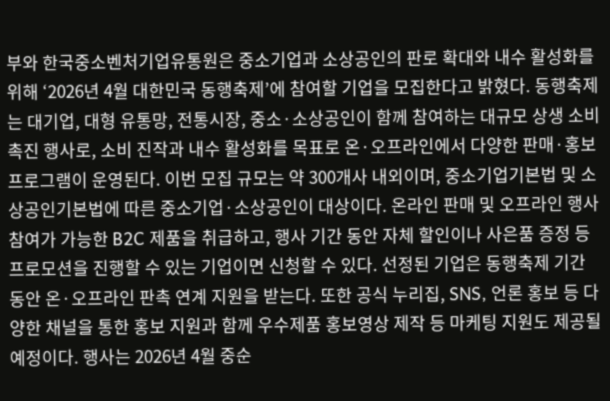부와 한국중소벤처기업유통원은 중소기업과 소상공인의 판로 확대와 내수 활성화를 위해 ‘2026년 4월 대한민국 동행축제’에 참여할 기업을 모집한다고 밝혔다. 동행축제는 대기업, 대형 유통망, 전통시장, 중소·소상공인이 함께 참여하는 대규모 상생 소비 촉진 행사로, 소비 진작과 내수 활성화를 목표로 온·오프라인에서 다양한 판매·홍보 프로그램이 운영된다. 이번 모집 규모는 약 300개사 내외이며, 중소기업기본법 및 소상공인기본법에 따른 중소기업·소상공인이 대상이다. 온라인 판매 및 오프라인 행사 참여가 가능한 B2C 제품을 취급하고, 행사 기간 동안 자체 할인이나 사은품 증정 등 프로모션을 진행할 수 있는 기업이면 신청할 수 있다. 선정된 기업은 동행축제 기간 동안 온·오프라인 판촉 연계 지원을 받는다. 또한 공식 누리집, SNS, 언론 홍보 등 다양한 채널을 통한 홍보 지원과 함께 우수제품 홍보영상 제작 등 마케팅 지원도 제공될 예정이다. 행사는 2026년 4월 중순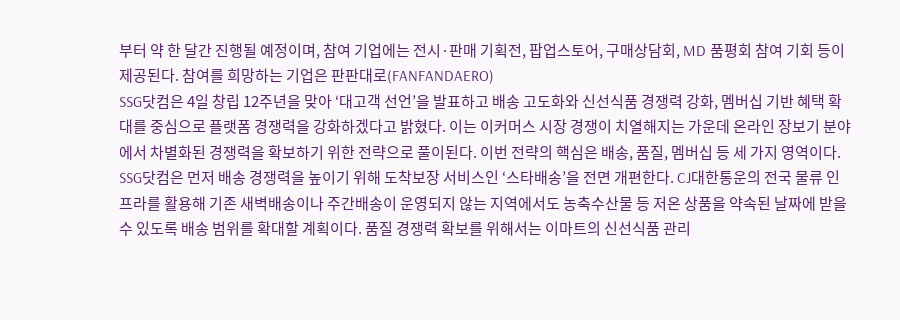부터 약 한 달간 진행될 예정이며, 참여 기업에는 전시·판매 기획전, 팝업스토어, 구매상담회, MD 품평회 참여 기회 등이 제공된다. 참여를 희망하는 기업은 판판대로(FANFANDAERO)
SSG닷컴은 4일 창립 12주년을 맞아 ‘대고객 선언’을 발표하고 배송 고도화와 신선식품 경쟁력 강화, 멤버십 기반 혜택 확대를 중심으로 플랫폼 경쟁력을 강화하겠다고 밝혔다. 이는 이커머스 시장 경쟁이 치열해지는 가운데 온라인 장보기 분야에서 차별화된 경쟁력을 확보하기 위한 전략으로 풀이된다. 이번 전략의 핵심은 배송, 품질, 멤버십 등 세 가지 영역이다. SSG닷컴은 먼저 배송 경쟁력을 높이기 위해 도착보장 서비스인 ‘스타배송’을 전면 개편한다. CJ대한통운의 전국 물류 인프라를 활용해 기존 새벽배송이나 주간배송이 운영되지 않는 지역에서도 농축수산물 등 저온 상품을 약속된 날짜에 받을 수 있도록 배송 범위를 확대할 계획이다. 품질 경쟁력 확보를 위해서는 이마트의 신선식품 관리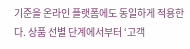기준을 온라인 플랫폼에도 동일하게 적용한다. 상품 선별 단계에서부터 ‘고객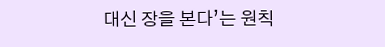대신 장을 본다’는 원칙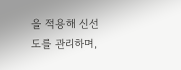을 적용해 신선도를 관리하며,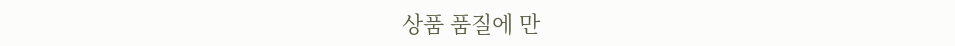상품 품질에 만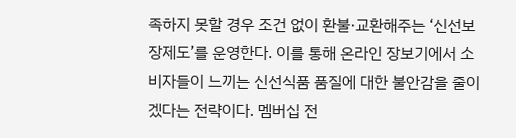족하지 못할 경우 조건 없이 환불·교환해주는 ‘신선보장제도’를 운영한다. 이를 통해 온라인 장보기에서 소비자들이 느끼는 신선식품 품질에 대한 불안감을 줄이겠다는 전략이다. 멤버십 전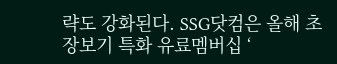략도 강화된다. SSG닷컴은 올해 초 장보기 특화 유료멤버십 ‘